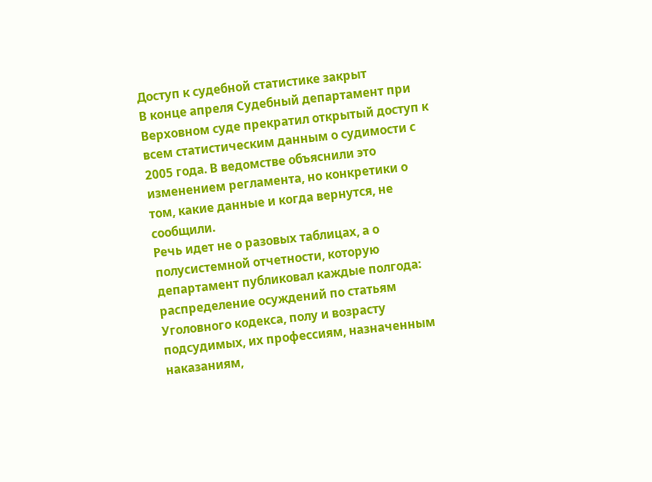Доступ к судебной статистике закрыт
В конце апреля Судебный департамент при Верховном суде прекратил открытый доступ к всем статистическим данным о судимости с 2005 года. В ведомстве объяснили это изменением регламента, но конкретики о том, какие данные и когда вернутся, не сообщили.
Речь идет не о разовых таблицах, а о полусистемной отчетности, которую департамент публиковал каждые полгода: распределение осуждений по статьям Уголовного кодекса, полу и возрасту подсудимых, их профессиям, назначенным наказаниям,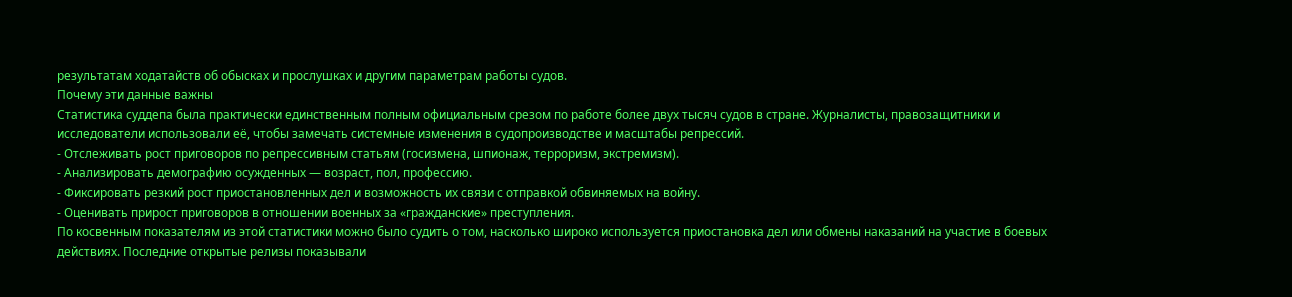результатам ходатайств об обысках и прослушках и другим параметрам работы судов.
Почему эти данные важны
Статистика суддепа была практически единственным полным официальным срезом по работе более двух тысяч судов в стране. Журналисты, правозащитники и исследователи использовали её, чтобы замечать системные изменения в судопроизводстве и масштабы репрессий.
- Отслеживать рост приговоров по репрессивным статьям (госизмена, шпионаж, терроризм, экстремизм).
- Анализировать демографию осужденных — возраст, пол, профессию.
- Фиксировать резкий рост приостановленных дел и возможность их связи с отправкой обвиняемых на войну.
- Оценивать прирост приговоров в отношении военных за «гражданские» преступления.
По косвенным показателям из этой статистики можно было судить о том, насколько широко используется приостановка дел или обмены наказаний на участие в боевых действиях. Последние открытые релизы показывали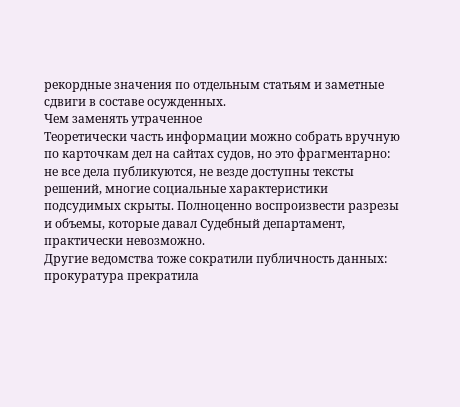рекордные значения по отдельным статьям и заметные сдвиги в составе осужденных.
Чем заменять утраченное
Теоретически часть информации можно собрать вручную по карточкам дел на сайтах судов, но это фрагментарно: не все дела публикуются, не везде доступны тексты решений, многие социальные характеристики подсудимых скрыты. Полноценно воспроизвести разрезы и объемы, которые давал Судебный департамент, практически невозможно.
Другие ведомства тоже сократили публичность данных: прокуратура прекратила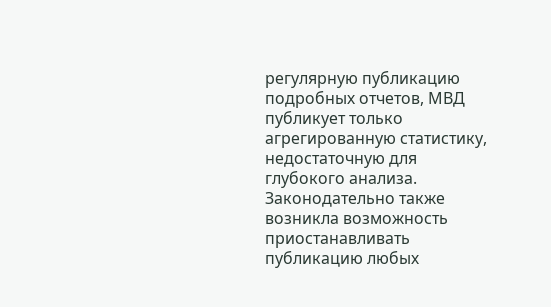регулярную публикацию подробных отчетов, МВД публикует только агрегированную статистику, недостаточную для глубокого анализа. Законодательно также возникла возможность приостанавливать публикацию любых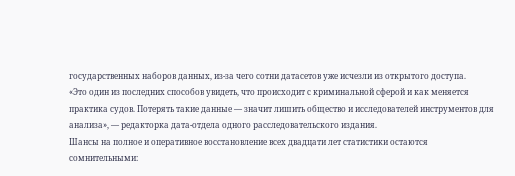государственных наборов данных, из‑за чего сотни датасетов уже исчезли из открытого доступа.
«Это один из последних способов увидеть, что происходит с криминальной сферой и как меняется практика судов. Потерять такие данные — значит лишить общество и исследователей инструментов для анализа», — редакторка дата‑отдела одного расследовательского издания.
Шансы на полное и оперативное восстановление всех двадцати лет статистики остаются сомнительными: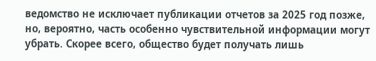ведомство не исключает публикации отчетов за 2025 год позже, но, вероятно, часть особенно чувствительной информации могут убрать. Скорее всего, общество будет получать лишь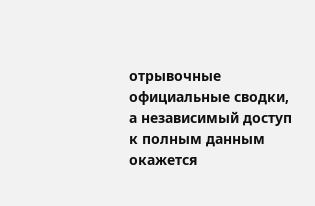отрывочные официальные сводки, а независимый доступ к полным данным окажется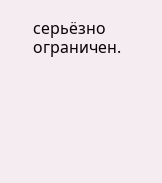серьёзно ограничен.